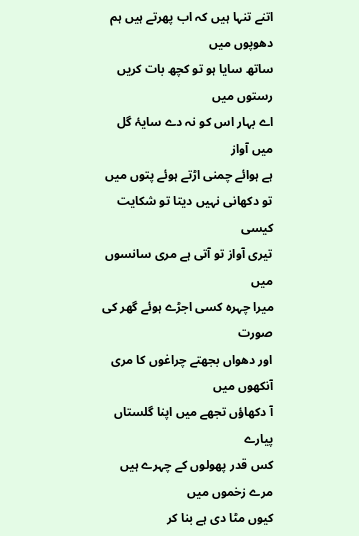اتنے تنہا ہیں کہ اب پھرتے ہیں ہم دھوپوں میں
ساتھ سایا ہو تو کچھ بات کریں رستوں میں
اے بہار اس کو نہ دے سایۂ گل میں آواز
ہے ہوائے چمنی اڑتے ہوئے پتوں میں
تو دکھانی نہیں دیتا تو شکایت کیسی
تیری آواز تو آتی ہے مری سانسوں میں
میرا چہرہ کسی اجڑے ہوئے گھر کی صورت
اور دھواں بجھتے چراغوں کا مری آنکھوں میں
آ دکھاؤں تجھے میں اپنا گلستاں پیارے
کس قدر پھولوں کے چہرے ہیں مرے زخموں میں
کیوں مٹا دی ہے بنا کر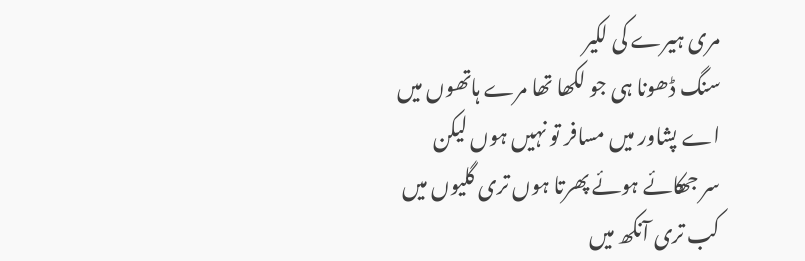مری ہیرے کی لکیر
سنگ ڈھونا ہی جو لکھا تھا مرے ہاتھوں میں
اے پشاور میں مسافر تو نہیں ہوں لیکن
سر جھکائے ہوئے پھرتا ہوں تری گلیوں میں
کب تری آنکھ میں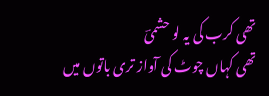تھی کرب کی یہ لو حشمیؔ
تھی کہاں چوٹ کی آواز تری باتوں میں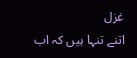غزل
اتنے تنہا ہیں کہ اب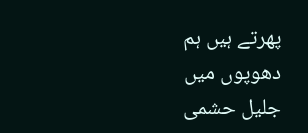پھرتے ہیں ہم دھوپوں میں
جلیل حشمی